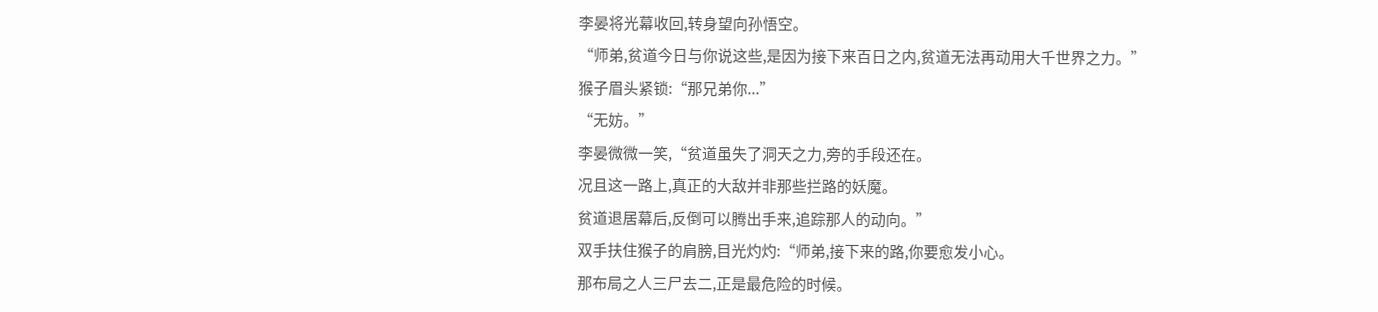李晏将光幕收回,转身望向孙悟空。
“师弟,贫道今日与你说这些,是因为接下来百日之内,贫道无法再动用大千世界之力。”
猴子眉头紧锁:“那兄弟你...”
“无妨。”
李晏微微一笑,“贫道虽失了洞天之力,旁的手段还在。
况且这一路上,真正的大敌并非那些拦路的妖魔。
贫道退居幕后,反倒可以腾出手来,追踪那人的动向。”
双手扶住猴子的肩膀,目光灼灼:“师弟,接下来的路,你要愈发小心。
那布局之人三尸去二,正是最危险的时候。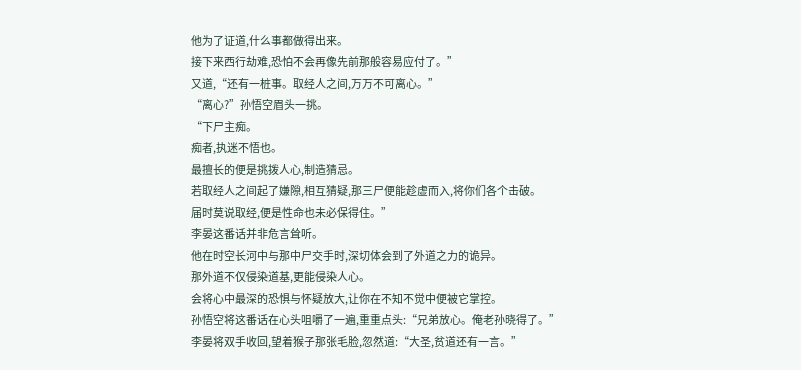他为了证道,什么事都做得出来。
接下来西行劫难,恐怕不会再像先前那般容易应付了。”
又道,“还有一桩事。取经人之间,万万不可离心。”
“离心?”孙悟空眉头一挑。
“下尸主痴。
痴者,执迷不悟也。
最擅长的便是挑拨人心,制造猜忌。
若取经人之间起了嫌隙,相互猜疑,那三尸便能趁虚而入,将你们各个击破。
届时莫说取经,便是性命也未必保得住。”
李晏这番话并非危言耸听。
他在时空长河中与那中尸交手时,深切体会到了外道之力的诡异。
那外道不仅侵染道基,更能侵染人心。
会将心中最深的恐惧与怀疑放大,让你在不知不觉中便被它掌控。
孙悟空将这番话在心头咀嚼了一遍,重重点头:“兄弟放心。俺老孙晓得了。”
李晏将双手收回,望着猴子那张毛脸,忽然道:“大圣,贫道还有一言。”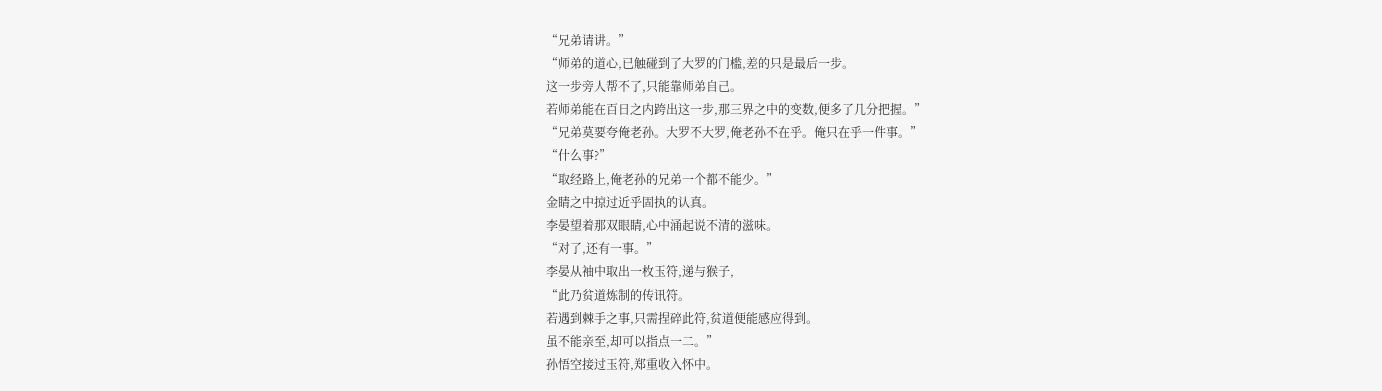“兄弟请讲。”
“师弟的道心,已触碰到了大罗的门槛,差的只是最后一步。
这一步旁人帮不了,只能靠师弟自己。
若师弟能在百日之内跨出这一步,那三界之中的变数,便多了几分把握。”
“兄弟莫要夸俺老孙。大罗不大罗,俺老孙不在乎。俺只在乎一件事。”
“什么事?”
“取经路上,俺老孙的兄弟一个都不能少。”
金睛之中掠过近乎固执的认真。
李晏望着那双眼睛,心中涌起说不清的滋味。
“对了,还有一事。”
李晏从袖中取出一枚玉符,递与猴子,
“此乃贫道炼制的传讯符。
若遇到棘手之事,只需捏碎此符,贫道便能感应得到。
虽不能亲至,却可以指点一二。”
孙悟空接过玉符,郑重收入怀中。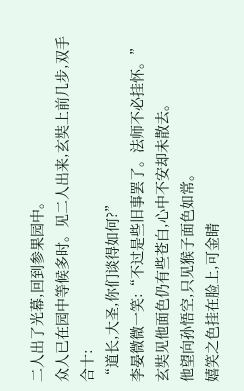二人出了光幕,回到参果园中。
众人已在园中等候多时。见二人出来,玄奘上前几步,双手合十:
“道长,大圣,你们谈得如何?”
李晏微微一笑:“不过是些旧事罢了。法师不必挂怀。”
玄奘见他面色仍有些苍白,心中不安却未散去。
他望向孙悟空,只见猴子面色如常。
嬉笑之色挂在脸上,可金睛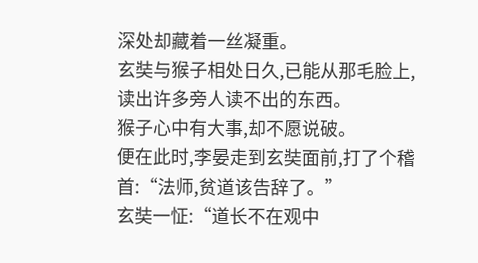深处却藏着一丝凝重。
玄奘与猴子相处日久,已能从那毛脸上,读出许多旁人读不出的东西。
猴子心中有大事,却不愿说破。
便在此时,李晏走到玄奘面前,打了个稽首:“法师,贫道该告辞了。”
玄奘一怔:“道长不在观中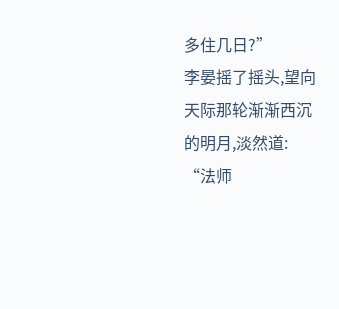多住几日?”
李晏摇了摇头,望向天际那轮渐渐西沉的明月,淡然道:
“法师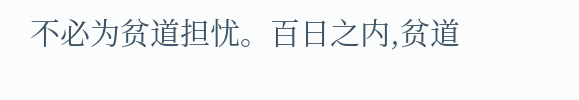不必为贫道担忧。百日之内,贫道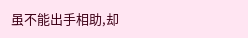虽不能出手相助,却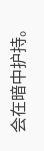会在暗中护持。